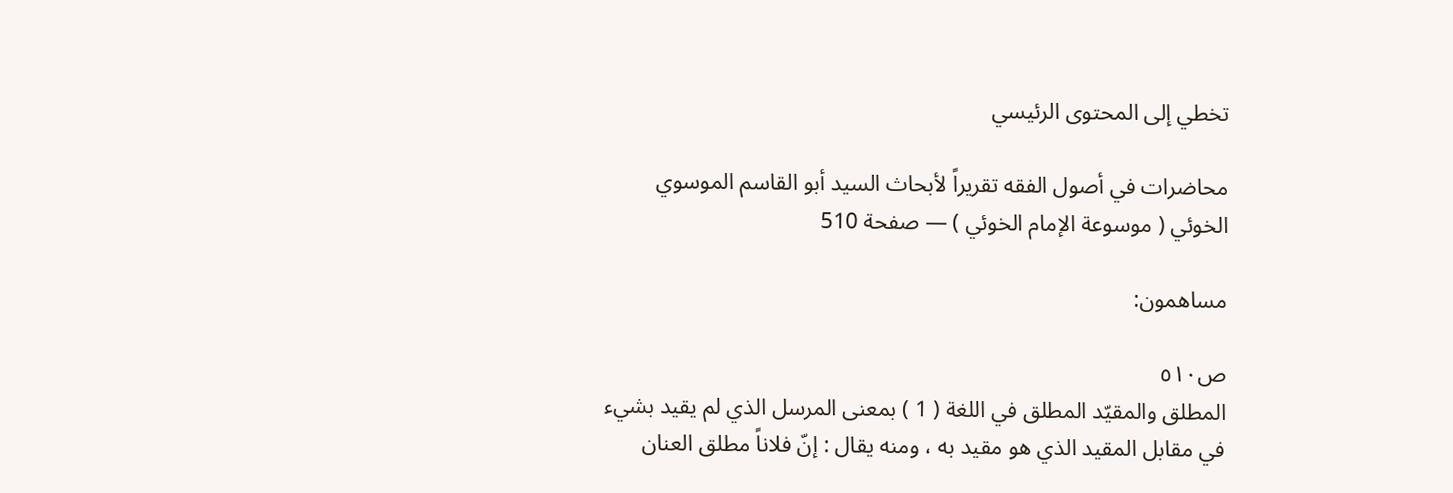تخطي إلى المحتوى الرئيسي

محاضرات في أصول الفقه تقريراً لأبحاث السيد أبو القاسم الموسوي الخوئي ( موسوعة الإمام الخوئي ) — صفحة 510

مساهمون:

ص٥١٠
المطلق والمقيّد المطلق في اللغة ( 1 ) بمعنى المرسل الذي لم يقيد بشيء في مقابل المقيد الذي هو مقيد به ، ومنه يقال : إنّ فلاناً مطلق العنان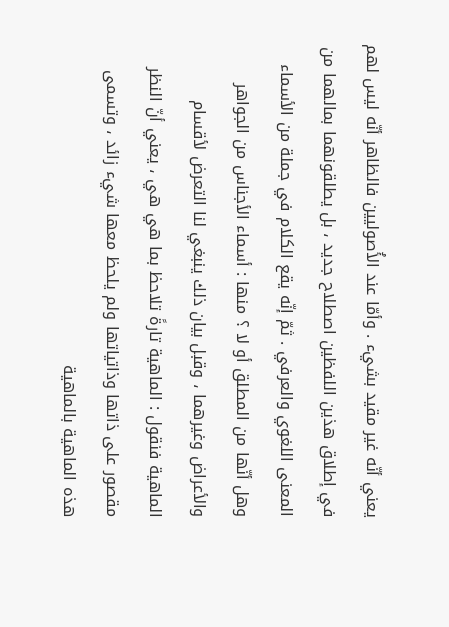يعني أنّه غير مقيد بشيء . وأمّا عند الأُصوليين فالظاهر أنّه ليس لهم في إطلاق هذين اللفظين اصطلاح جديد ، بل يطلقونهما بمالهما من المعنى اللغوي والعرفي . ثمّ إنّه يقع الكلام في جملة من الأسماء وهل أنّها من المطلق أو لا ؟ منها : أسماء الأجناس من الجواهر والأعراض وغيرهما ، وقبل بيان ذلك ينبغي لنا التعرض لأقسام الماهية فنقول : الماهية تارةً تلاحظ بما هي هي ، يعني أنّ النظر مقصور على ذاتها وذاتياتها ولم يلحظ معها شيء زائد ، وتسمى هذه الماهية بالماهية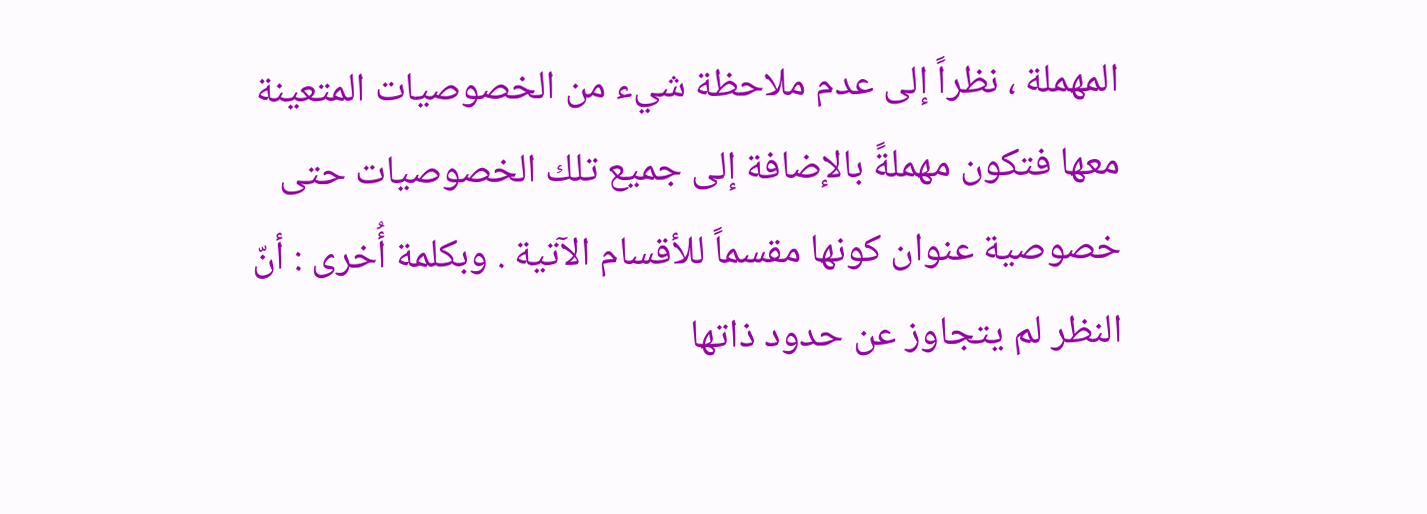المهملة ، نظراً إلى عدم ملاحظة شيء من الخصوصيات المتعينة معها فتكون مهملةً بالإضافة إلى جميع تلك الخصوصيات حتى خصوصية عنوان كونها مقسماً للأقسام الآتية . وبكلمة أُخرى : أنّ النظر لم يتجاوز عن حدود ذاتها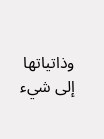وذاتياتها إلى شيء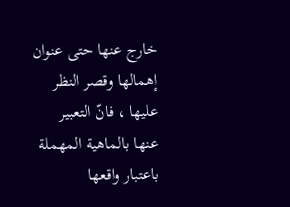خارج عنها حتى عنوان إهمالها وقصر النظر عليها ، فانّ التعبير عنها بالماهية المهملة باعتبار واقعها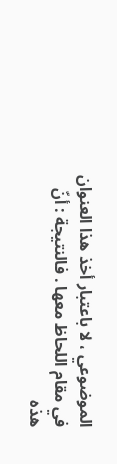الموضوعي ، لا باعتبار أخذ هذا العنوان في مقام اللحاظ معها . فالنتيجة : أنّ هذه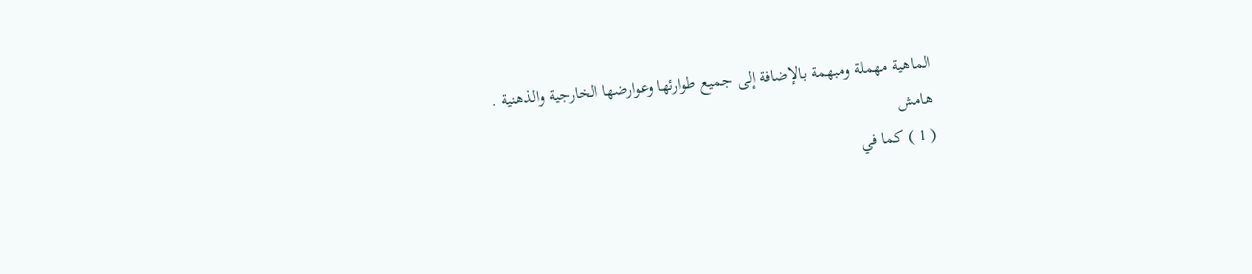الماهية مهملة ومبهمة بالإضافة إلى جميع طوارئها وعوارضها الخارجية والذهنية .
هامش
( 1 ) كما في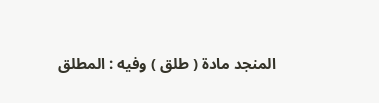المنجد مادة ( طلق ) وفيه : المطلق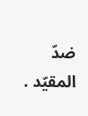ضدّ المقيّد .